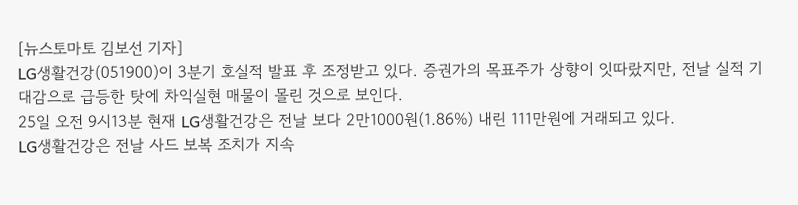[뉴스토마토 김보선 기자]
LG생활건강(051900)이 3분기 호실적 발표 후 조정받고 있다. 증권가의 목표주가 상향이 잇따랐지만, 전날 실적 기대감으로 급등한 탓에 차익실현 매물이 몰린 것으로 보인다.
25일 오전 9시13분 현재 LG생활건강은 전날 보다 2만1000원(1.86%) 내린 111만원에 거래되고 있다.
LG생활건강은 전날 사드 보복 조치가 지속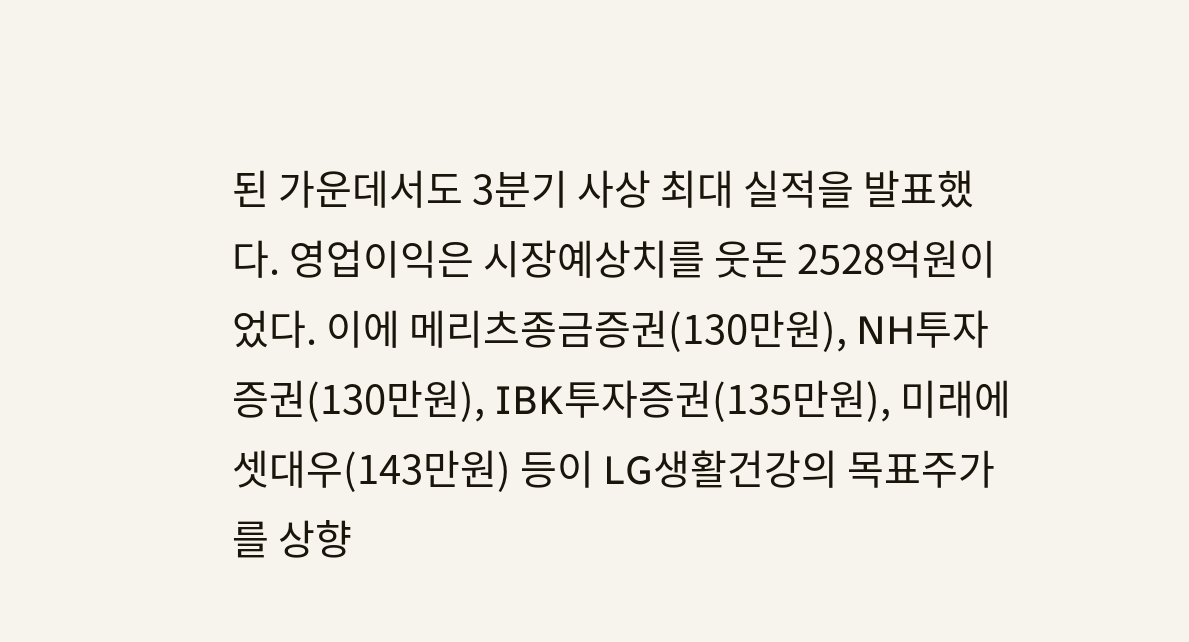된 가운데서도 3분기 사상 최대 실적을 발표했다. 영업이익은 시장예상치를 웃돈 2528억원이었다. 이에 메리츠종금증권(130만원), NH투자증권(130만원), IBK투자증권(135만원), 미래에셋대우(143만원) 등이 LG생활건강의 목표주가를 상향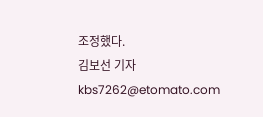조정했다.
김보선 기자 kbs7262@etomato.com